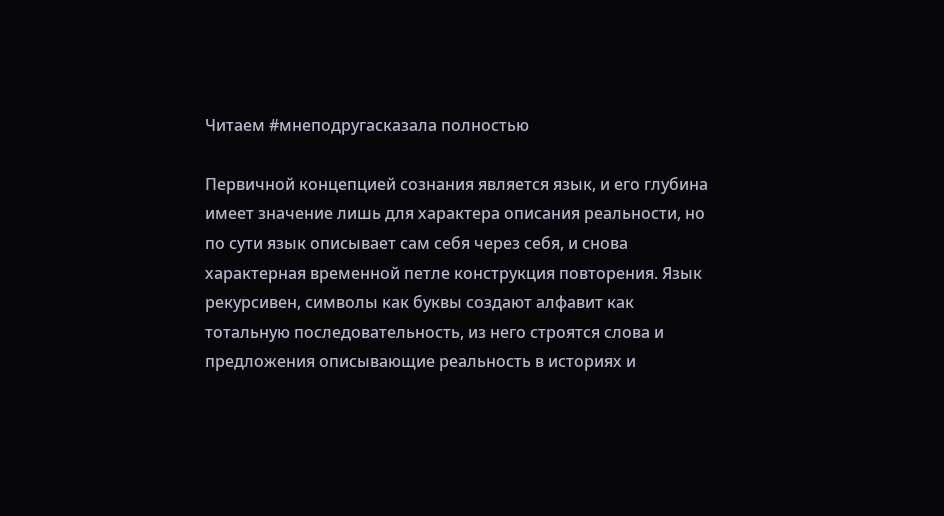Читаем #мнеподругасказала полностью

Первичной концепцией сознания является язык, и его глубина имеет значение лишь для характера описания реальности, но по сути язык описывает сам себя через себя, и снова характерная временной петле конструкция повторения. Язык рекурсивен, символы как буквы создают алфавит как тотальную последовательность, из него строятся слова и предложения описывающие реальность в историях и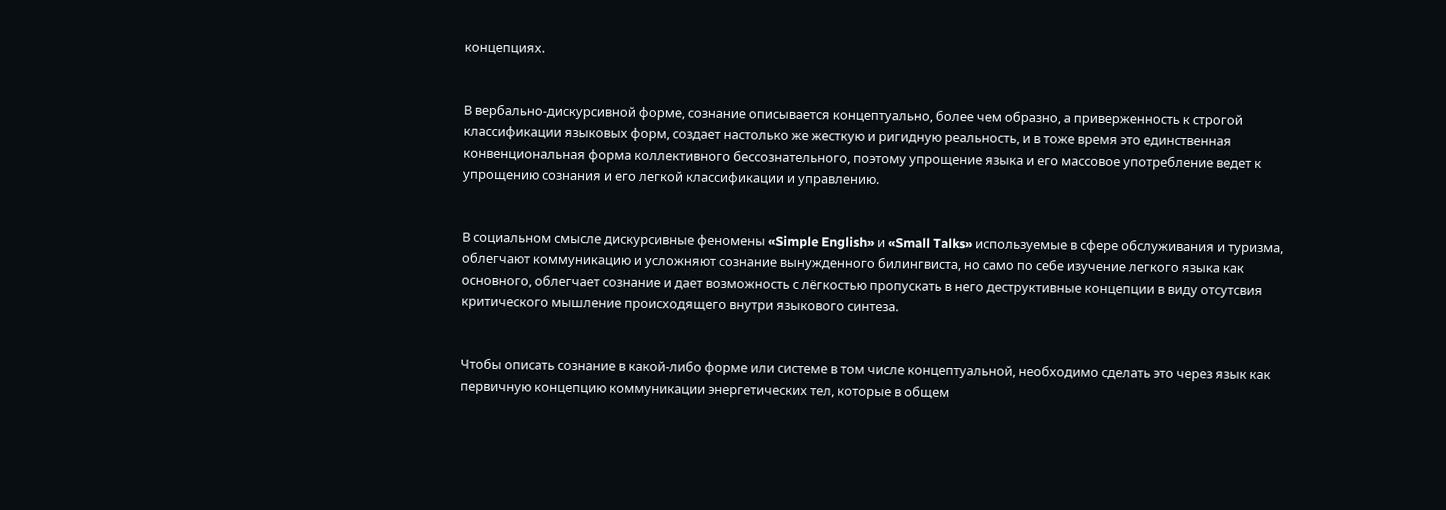концепциях.


В вербально-дискурсивной форме, сознание описывается концептуально, более чем образно, а приверженность к строгой классификации языковых форм, создает настолько же жесткую и ригидную реальность, и в тоже время это единственная конвенциональная форма коллективного бессознательного, поэтому упрощение языка и его массовое употребление ведет к упрощению сознания и его легкой классификации и управлению.


В социальном смысле дискурсивные феномены «Simple English» и «Small Talks» используемые в сфере обслуживания и туризма, облегчают коммуникацию и усложняют сознание вынужденного билингвиста, но само по себе изучение легкого языка как основного, облегчает сознание и дает возможность с лёгкостью пропускать в него деструктивные концепции в виду отсутсвия критического мышление происходящего внутри языкового синтеза.


Чтобы описать сознание в какой-либо форме или системе в том числе концептуальной, необходимо сделать это через язык как первичную концепцию коммуникации энергетических тел, которые в общем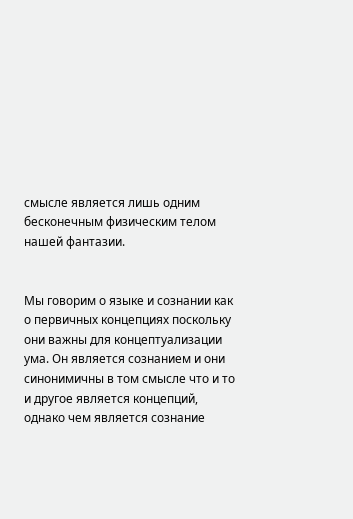смысле является лишь одним бесконечным физическим телом нашей фантазии.


Мы говорим о языке и сознании как о первичных концепциях поскольку они важны для концептуализации ума. Он является сознанием и они синонимичны в том смысле что и то и другое является концепций, однако чем является сознание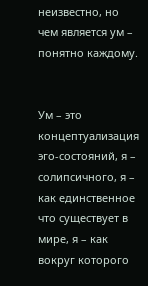неизвестно, но чем является ум – понятно каждому.


Ум – это концептуализация эго-состояний, я – солипсичного, я – как единственное что существует в мире, я – как вокруг которого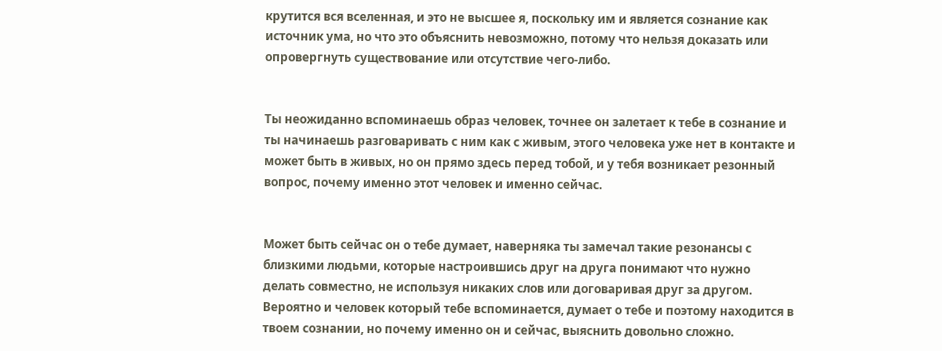крутится вся вселенная, и это не высшее я, поскольку им и является сознание как источник ума, но что это объяснить невозможно, потому что нельзя доказать или опровергнуть существование или отсутствие чего-либо.


Ты неожиданно вспоминаешь образ человек, точнее он залетает к тебе в сознание и ты начинаешь разговаривать с ним как с живым, этого человека уже нет в контакте и может быть в живых, но он прямо здесь перед тобой, и у тебя возникает резонный вопрос, почему именно этот человек и именно сейчас.


Может быть сейчас он о тебе думает, наверняка ты замечал такие резонансы с близкими людьми, которые настроившись друг на друга понимают что нужно делать совместно, не используя никаких слов или договаривая друг за другом. Вероятно и человек который тебе вспоминается, думает о тебе и поэтому находится в твоем сознании, но почему именно он и сейчас, выяснить довольно сложно.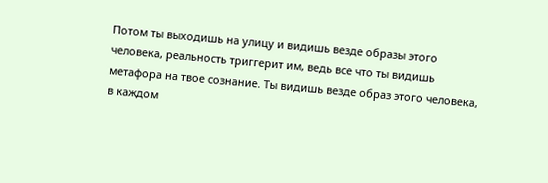Потом ты выходишь на улицу и видишь везде образы этого человека, реальность триггерит им, ведь все что ты видишь метафора на твое сознание. Ты видишь везде образ этого человека, в каждом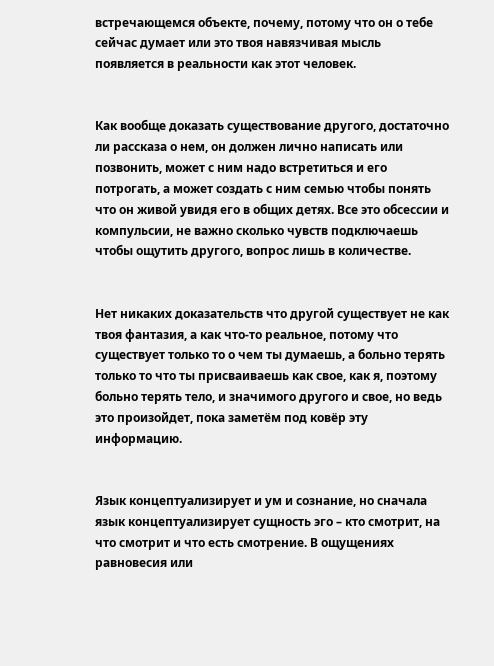встречающемся объекте, почему, потому что он о тебе сейчас думает или это твоя навязчивая мысль появляется в реальности как этот человек.


Как вообще доказать существование другого, достаточно ли рассказа о нем, он должен лично написать или позвонить, может с ним надо встретиться и его потрогать, а может создать с ним семью чтобы понять что он живой увидя его в общих детях. Все это обсессии и компульсии, не важно сколько чувств подключаешь чтобы ощутить другого, вопрос лишь в количестве.


Нет никаких доказательств что другой существует не как твоя фантазия, а как что-то реальное, потому что существует только то о чем ты думаешь, а больно терять только то что ты присваиваешь как свое, как я, поэтому больно терять тело, и значимого другого и свое, но ведь это произойдет, пока заметём под ковёр эту информацию.


Язык концептуализирует и ум и сознание, но сначала язык концептуализирует сущность эго – кто смотрит, на что смотрит и что есть смотрение. В ощущениях равновесия или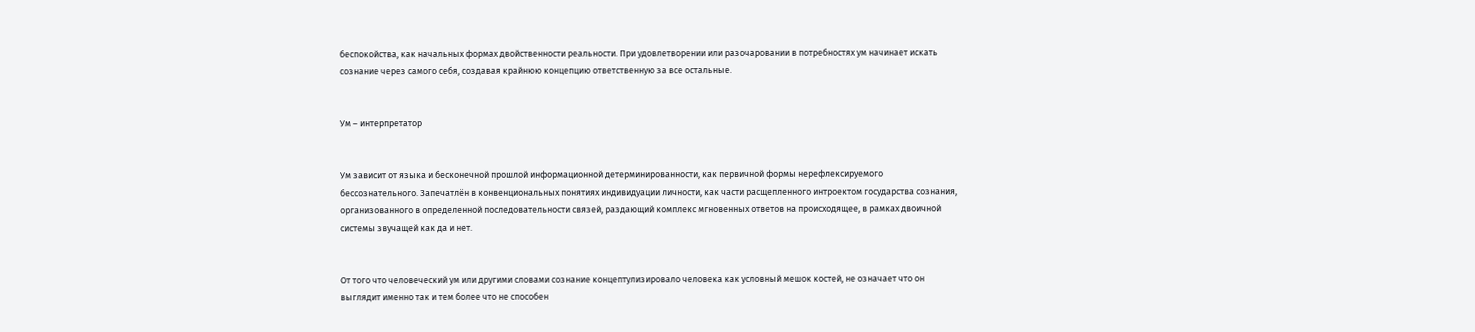беспокойства, как начальных формах двойственности реальности. При удовлетворении или разочаровании в потребностях ум начинает искать сознание через самого себя, создавая крайнюю концепцию ответственную за все остальные.


Ум – интерпретатор


Ум зависит от языка и бесконечной прошлой информационной детерминированности, как первичной формы нерефлексируемого бессознательного. Запечатлён в конвенциональных понятиях индивидуации личности, как части расщепленного интроектом государства сознания, организованного в определенной последовательности связей, раздающий комплекс мгновенных ответов на происходящее, в рамках двоичной системы звучащей как да и нет.


От того что человеческий ум или другими словами сознание концептулизировало человека как условный мешок костей, не означает что он выглядит именно так и тем более что не способен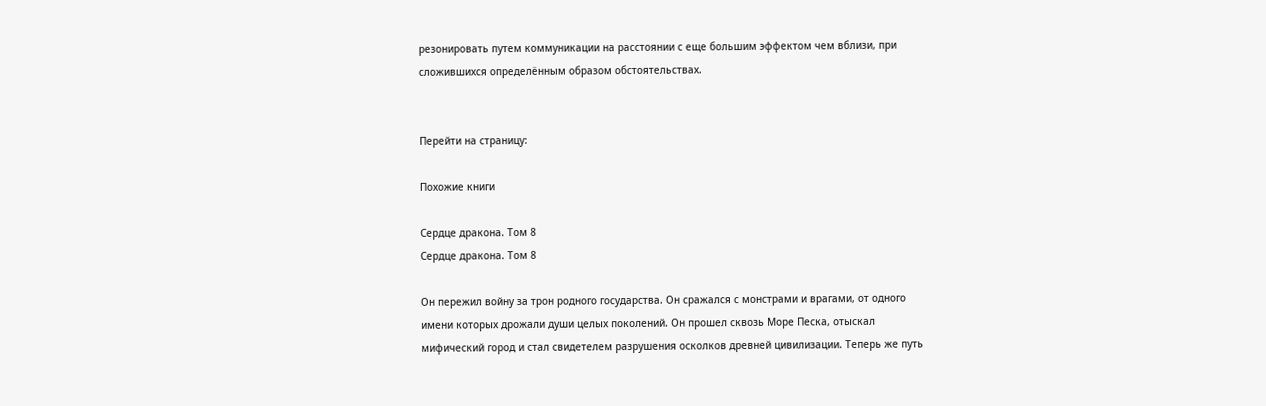резонировать путем коммуникации на расстоянии с еще большим эффектом чем вблизи, при сложившихся определённым образом обстоятельствах.


Перейти на страницу:

Похожие книги

Сердце дракона. Том 8
Сердце дракона. Том 8

Он пережил войну за трон родного государства. Он сражался с монстрами и врагами, от одного имени которых дрожали души целых поколений. Он прошел сквозь Море Песка, отыскал мифический город и стал свидетелем разрушения осколков древней цивилизации. Теперь же путь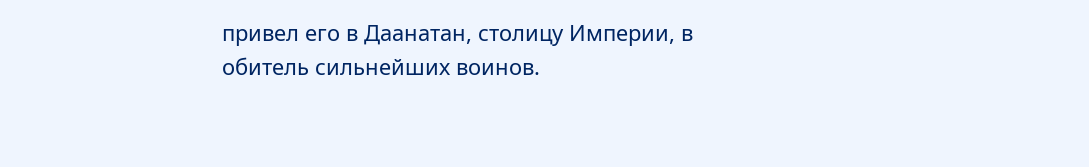привел его в Даанатан, столицу Империи, в обитель сильнейших воинов.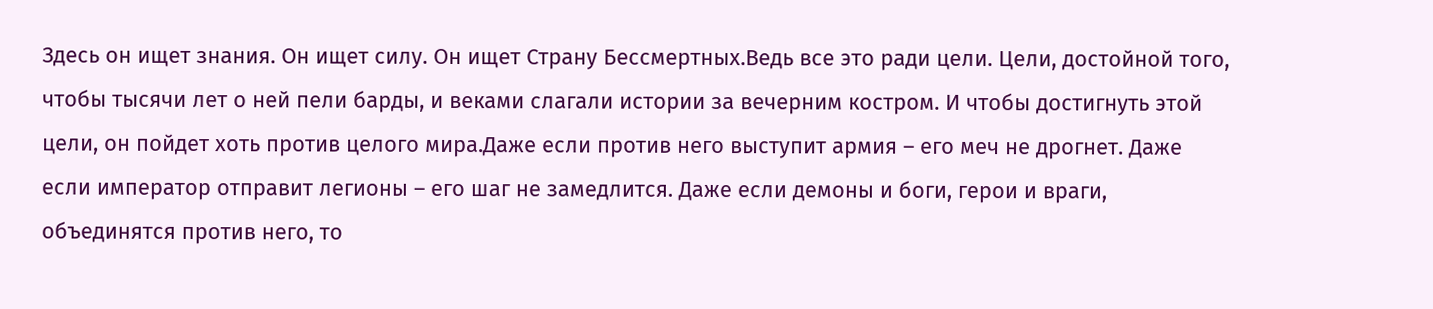Здесь он ищет знания. Он ищет силу. Он ищет Страну Бессмертных.Ведь все это ради цели. Цели, достойной того, чтобы тысячи лет о ней пели барды, и веками слагали истории за вечерним костром. И чтобы достигнуть этой цели, он пойдет хоть против целого мира.Даже если против него выступит армия – его меч не дрогнет. Даже если император отправит легионы – его шаг не замедлится. Даже если демоны и боги, герои и враги, объединятся против него, то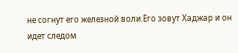не согнут его железной воли.Его зовут Хаджар и он идет следом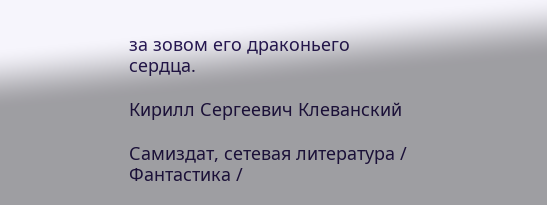за зовом его драконьего сердца.

Кирилл Сергеевич Клеванский

Самиздат, сетевая литература / Фантастика /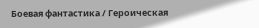Боевая фантастика / Героическая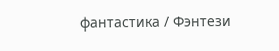фантастика / Фэнтези